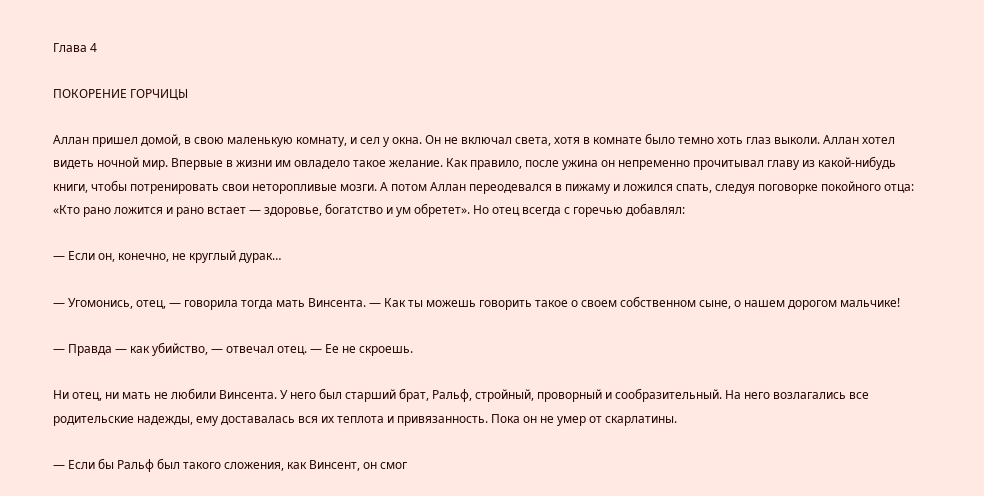Глава 4

ПОКОРЕНИЕ ГОРЧИЦЫ

Аллан пришел домой, в свою маленькую комнату, и сел у окна. Он не включал света, хотя в комнате было темно хоть глаз выколи. Аллан хотел видеть ночной мир. Впервые в жизни им овладело такое желание. Как правило, после ужина он непременно прочитывал главу из какой-нибудь книги, чтобы потренировать свои неторопливые мозги. А потом Аллан переодевался в пижаму и ложился спать, следуя поговорке покойного отца: «Кто рано ложится и рано встает — здоровье, богатство и ум обретет». Но отец всегда с горечью добавлял:

— Если он, конечно, не круглый дурак…

— Угомонись, отец, — говорила тогда мать Винсента. — Как ты можешь говорить такое о своем собственном сыне, о нашем дорогом мальчике!

— Правда — как убийство, — отвечал отец. — Ее не скроешь.

Ни отец, ни мать не любили Винсента. У него был старший брат, Ральф, стройный, проворный и сообразительный. На него возлагались все родительские надежды, ему доставалась вся их теплота и привязанность. Пока он не умер от скарлатины.

— Если бы Ральф был такого сложения, как Винсент, он смог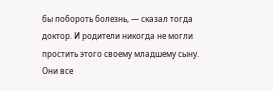бы побороть болезнь, — сказал тогда доктор. И родители никогда не могли простить этого своему младшему сыну. Они все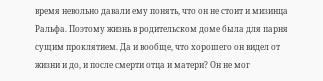время невольно давали ему понять, что он не стоит и мизинца Ральфа. Поэтому жизнь в родительском доме была для парня сущим проклятием. Да и вообще, что хорошего он видел от жизни и до, и после смерти отца и матери? Он не мог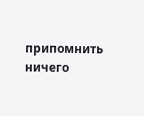припомнить ничего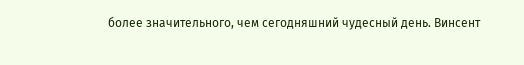более значительного, чем сегодняшний чудесный день. Винсент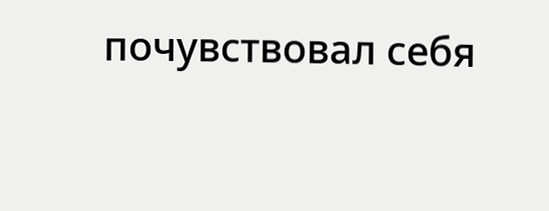почувствовал себя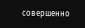совершенно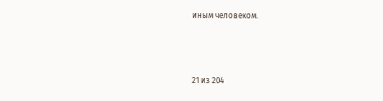иным человеком.



21 из 204